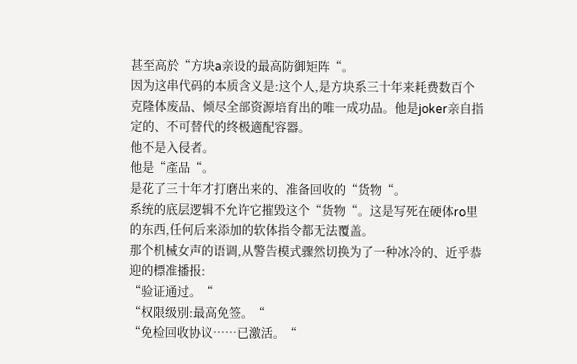甚至高於“方块a亲设的最高防御矩阵“。
因为这串代码的本质含义是:这个人,是方块系三十年来耗费数百个克隆体废品、倾尽全部资源培育出的唯一成功品。他是joker亲自指定的、不可替代的终极適配容器。
他不是入侵者。
他是“產品“。
是花了三十年才打磨出来的、准备回收的“货物“。
系统的底层逻辑不允许它摧毁这个“货物“。这是写死在硬体ro里的东西,任何后来添加的软体指令都无法覆盖。
那个机械女声的语调,从警告模式骤然切换为了一种冰冷的、近乎恭迎的標准播报:
“验证通过。“
“权限级別:最高免签。“
“免检回收协议……已激活。“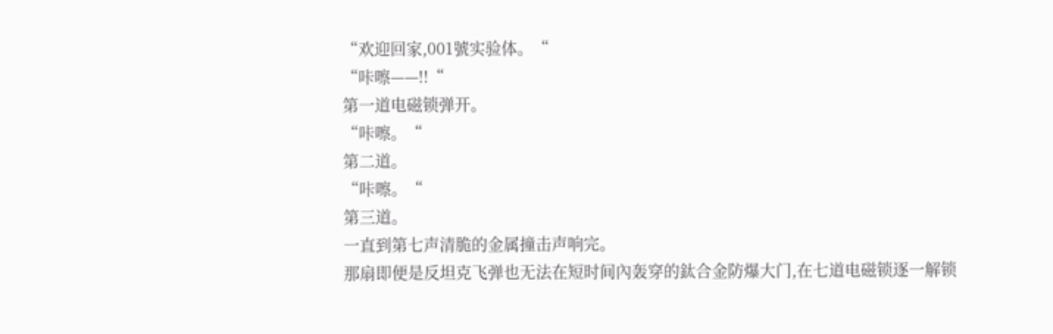“欢迎回家,001號实验体。“
“咔嚓——!!“
第一道电磁锁弹开。
“咔嚓。“
第二道。
“咔嚓。“
第三道。
一直到第七声清脆的金属撞击声响完。
那扇即便是反坦克飞弹也无法在短时间內轰穿的鈦合金防爆大门,在七道电磁锁逐一解锁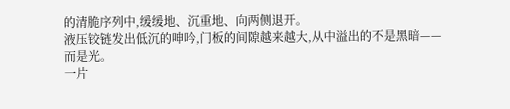的清脆序列中,缓缓地、沉重地、向两侧退开。
液压铰链发出低沉的呻吟,门板的间隙越来越大,从中溢出的不是黑暗——
而是光。
一片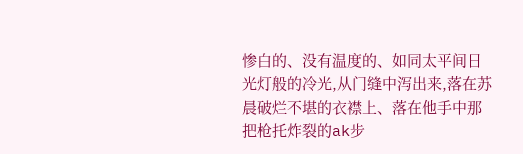惨白的、没有温度的、如同太平间日光灯般的冷光,从门缝中泻出来,落在苏晨破烂不堪的衣襟上、落在他手中那把枪托炸裂的ak步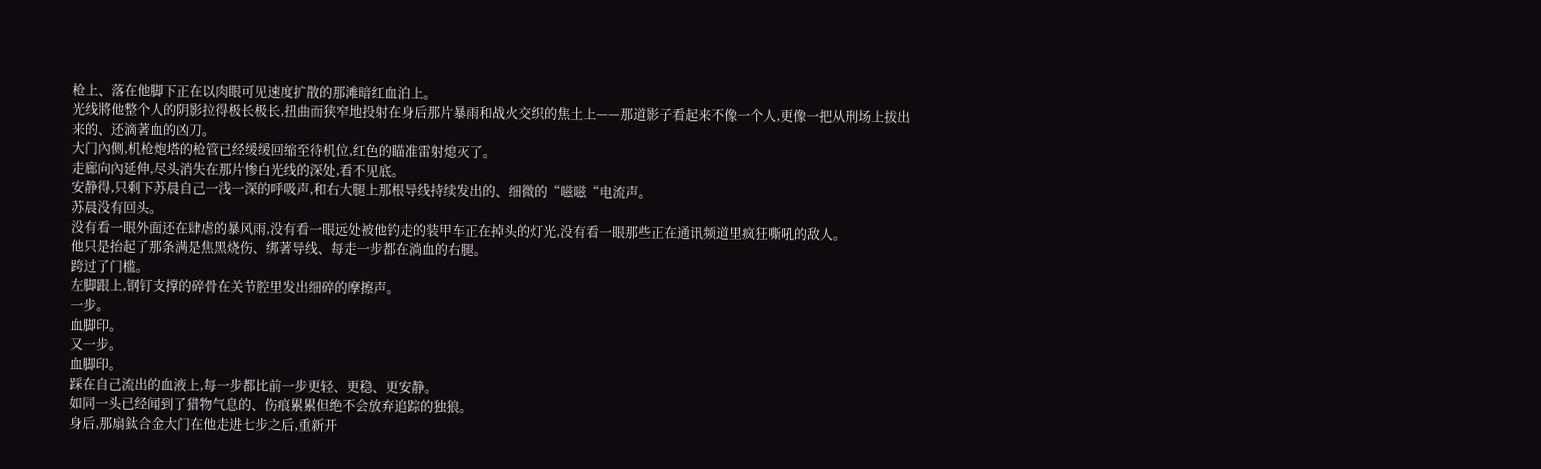枪上、落在他脚下正在以肉眼可见速度扩散的那滩暗红血泊上。
光线將他整个人的阴影拉得极长极长,扭曲而狭窄地投射在身后那片暴雨和战火交织的焦土上——那道影子看起来不像一个人,更像一把从刑场上拔出来的、还滴著血的凶刀。
大门內侧,机枪炮塔的枪管已经缓缓回缩至待机位,红色的瞄准雷射熄灭了。
走廊向內延伸,尽头消失在那片惨白光线的深处,看不见底。
安静得,只剩下苏晨自己一浅一深的呼吸声,和右大腿上那根导线持续发出的、细微的“嗞嗞“电流声。
苏晨没有回头。
没有看一眼外面还在肆虐的暴风雨,没有看一眼远处被他钓走的装甲车正在掉头的灯光,没有看一眼那些正在通讯频道里疯狂嘶吼的敌人。
他只是抬起了那条满是焦黑烧伤、绑著导线、每走一步都在淌血的右腿。
跨过了门槛。
左脚跟上,钢钉支撑的碎骨在关节腔里发出细碎的摩擦声。
一步。
血脚印。
又一步。
血脚印。
踩在自己流出的血液上,每一步都比前一步更轻、更稳、更安静。
如同一头已经闻到了猎物气息的、伤痕累累但绝不会放弃追踪的独狼。
身后,那扇鈦合金大门在他走进七步之后,重新开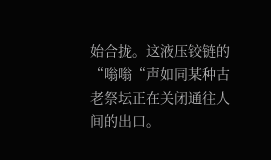始合拢。这液压铰链的“嗡嗡“声如同某种古老祭坛正在关闭通往人间的出口。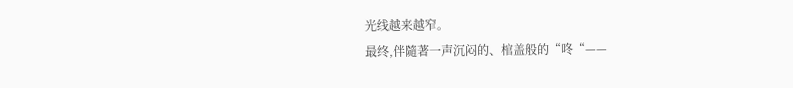光线越来越窄。
最终,伴隨著一声沉闷的、棺盖般的“咚“——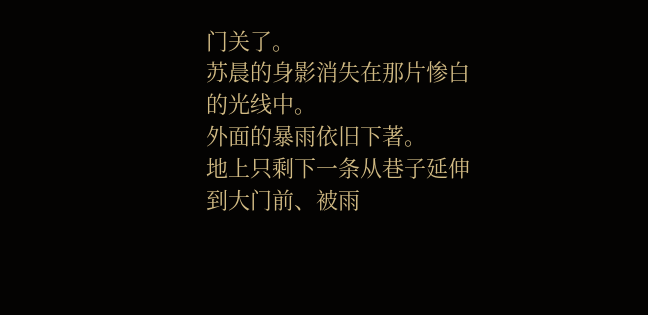门关了。
苏晨的身影消失在那片惨白的光线中。
外面的暴雨依旧下著。
地上只剩下一条从巷子延伸到大门前、被雨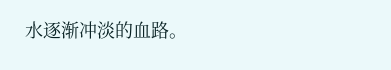水逐渐冲淡的血路。